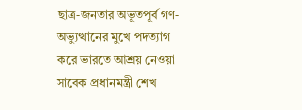ছাত্র-জনতার অভূতপূর্ব গণ-অভ্যুত্থানের মুখে পদত্যাগ করে ভারতে আশ্রয় নেওয়া সাবেক প্রধানমন্ত্রী শেখ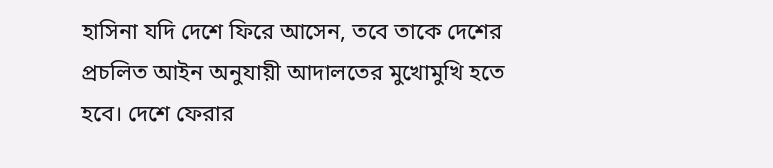হাসিনা যদি দেশে ফিরে আসেন, তবে তাকে দেশের প্রচলিত আইন অনুযায়ী আদালতের মুখোমুখি হতে হবে। দেশে ফেরার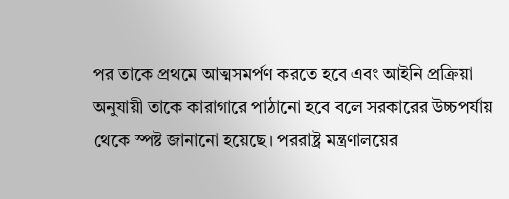পর তাকে প্রথমে আত্মসমর্পণ করতে হবে এবং আইনি প্রক্রিয়া অনুযায়ী তাকে কারাগারে পাঠানো হবে বলে সরকারের উচ্চপর্যায় থেকে স্পষ্ট জানানো হয়েছে। পররাষ্ট্র মন্ত্রণালয়ের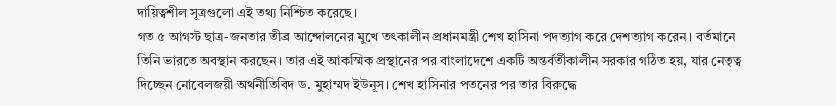দায়িত্বশীল সূত্রগুলো এই তথ্য নিশ্চিত করেছে।
গত ৫ আগস্ট ছাত্র-জনতার তীব্র আন্দোলনের মুখে তৎকালীন প্রধানমন্ত্রী শেখ হাসিনা পদত্যাগ করে দেশত্যাগ করেন। বর্তমানে তিনি ভারতে অবস্থান করছেন। তার এই আকস্মিক প্রস্থানের পর বাংলাদেশে একটি অন্তর্বর্তীকালীন সরকার গঠিত হয়, যার নেতৃত্ব দিচ্ছেন নোবেলজয়ী অর্থনীতিবিদ ড. মুহাম্মদ ইউনূস। শেখ হাসিনার পতনের পর তার বিরুদ্ধে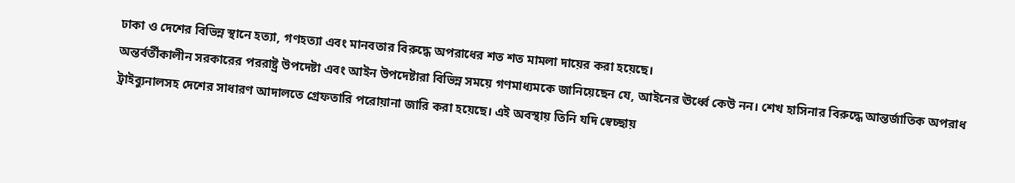ঢাকা ও দেশের বিভিন্ন স্থানে হত্যা, গণহত্যা এবং মানবতার বিরুদ্ধে অপরাধের শত শত মামলা দায়ের করা হয়েছে।
অন্তর্বর্তীকালীন সরকারের পররাষ্ট্র উপদেষ্টা এবং আইন উপদেষ্টারা বিভিন্ন সময়ে গণমাধ্যমকে জানিয়েছেন যে, আইনের ঊর্ধ্বে কেউ নন। শেখ হাসিনার বিরুদ্ধে আন্তর্জাতিক অপরাধ ট্রাইব্যুনালসহ দেশের সাধারণ আদালতে গ্রেফতারি পরোয়ানা জারি করা হয়েছে। এই অবস্থায় তিনি যদি স্বেচ্ছায়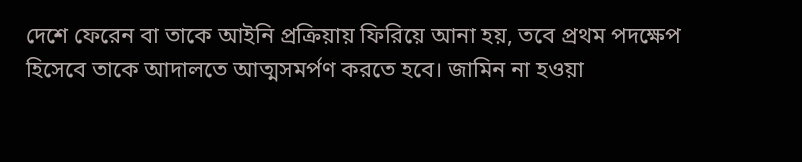দেশে ফেরেন বা তাকে আইনি প্রক্রিয়ায় ফিরিয়ে আনা হয়, তবে প্রথম পদক্ষেপ হিসেবে তাকে আদালতে আত্মসমর্পণ করতে হবে। জামিন না হওয়া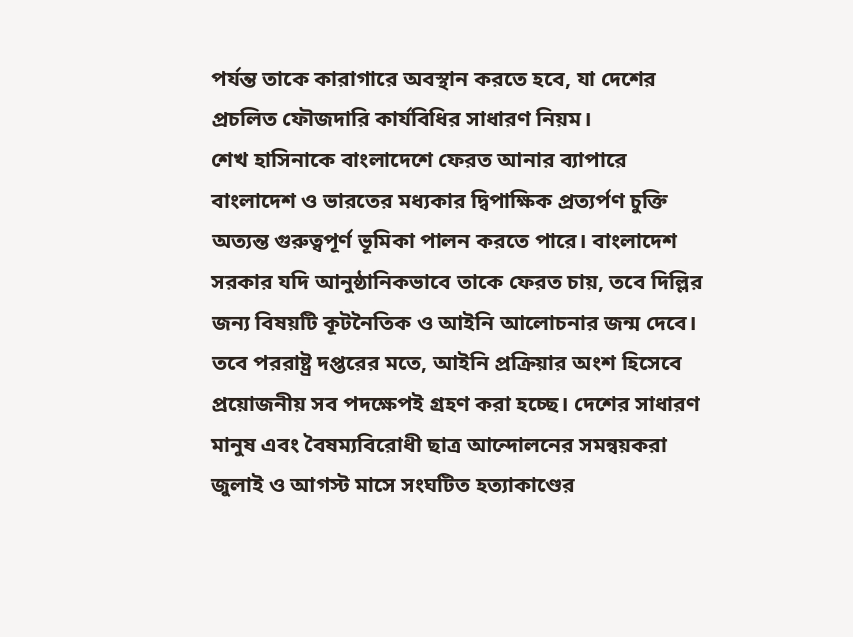পর্যন্ত তাকে কারাগারে অবস্থান করতে হবে, যা দেশের প্রচলিত ফৌজদারি কার্যবিধির সাধারণ নিয়ম।
শেখ হাসিনাকে বাংলাদেশে ফেরত আনার ব্যাপারে বাংলাদেশ ও ভারতের মধ্যকার দ্বিপাক্ষিক প্রত্যর্পণ চুক্তি অত্যন্ত গুরুত্বপূর্ণ ভূমিকা পালন করতে পারে। বাংলাদেশ সরকার যদি আনুষ্ঠানিকভাবে তাকে ফেরত চায়, তবে দিল্লির জন্য বিষয়টি কূটনৈতিক ও আইনি আলোচনার জন্ম দেবে। তবে পররাষ্ট্র দপ্তরের মতে, আইনি প্রক্রিয়ার অংশ হিসেবে প্রয়োজনীয় সব পদক্ষেপই গ্রহণ করা হচ্ছে। দেশের সাধারণ মানুষ এবং বৈষম্যবিরোধী ছাত্র আন্দোলনের সমন্বয়করা জুলাই ও আগস্ট মাসে সংঘটিত হত্যাকাণ্ডের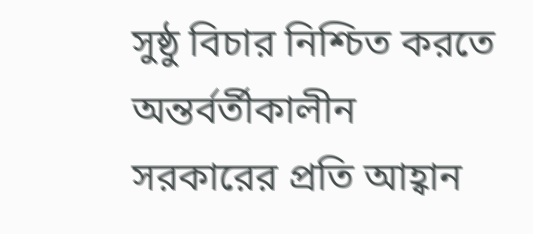সুষ্ঠু বিচার নিশ্চিত করতে অন্তর্বর্তীকালীন সরকারের প্রতি আহ্বান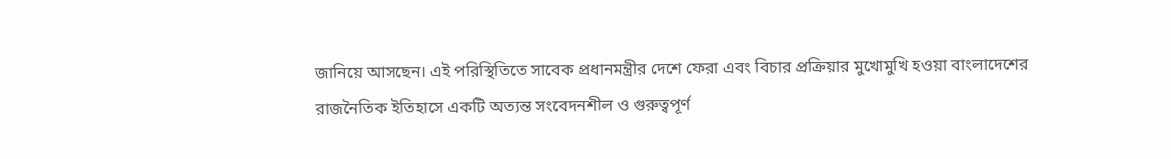জানিয়ে আসছেন। এই পরিস্থিতিতে সাবেক প্রধানমন্ত্রীর দেশে ফেরা এবং বিচার প্রক্রিয়ার মুখোমুখি হওয়া বাংলাদেশের রাজনৈতিক ইতিহাসে একটি অত্যন্ত সংবেদনশীল ও গুরুত্বপূর্ণ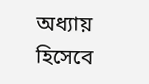অধ্যায় হিসেবে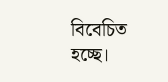বিবেচিত হচ্ছে।